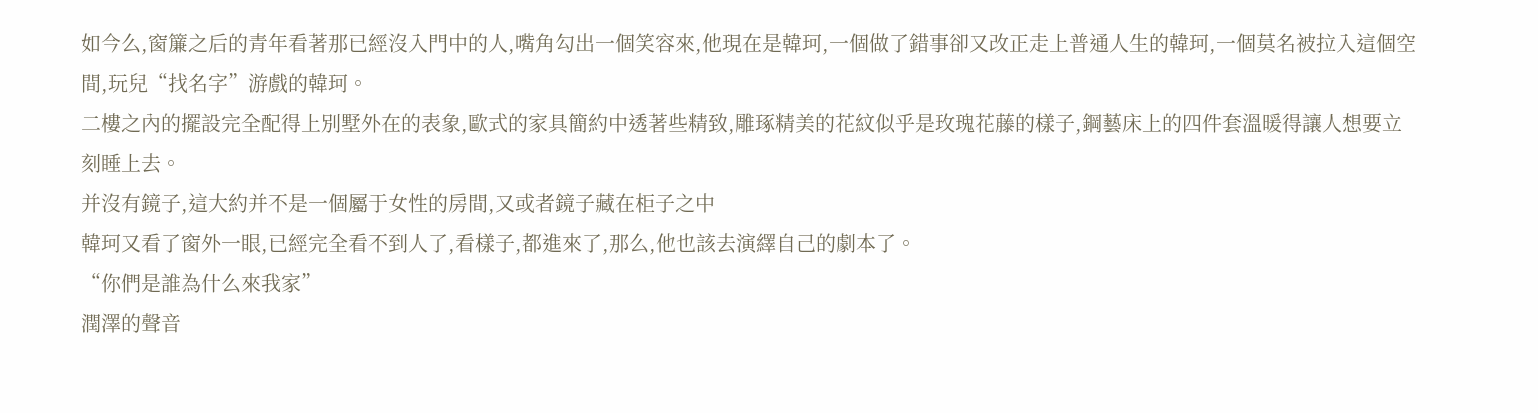如今么,窗簾之后的青年看著那已經沒入門中的人,嘴角勾出一個笑容來,他現在是韓珂,一個做了錯事卻又改正走上普通人生的韓珂,一個莫名被拉入這個空間,玩兒“找名字”游戲的韓珂。
二樓之內的擺設完全配得上別墅外在的表象,歐式的家具簡約中透著些精致,雕琢精美的花紋似乎是玫瑰花藤的樣子,鋼藝床上的四件套溫暖得讓人想要立刻睡上去。
并沒有鏡子,這大約并不是一個屬于女性的房間,又或者鏡子藏在柜子之中
韓珂又看了窗外一眼,已經完全看不到人了,看樣子,都進來了,那么,他也該去演繹自己的劇本了。
“你們是誰為什么來我家”
潤澤的聲音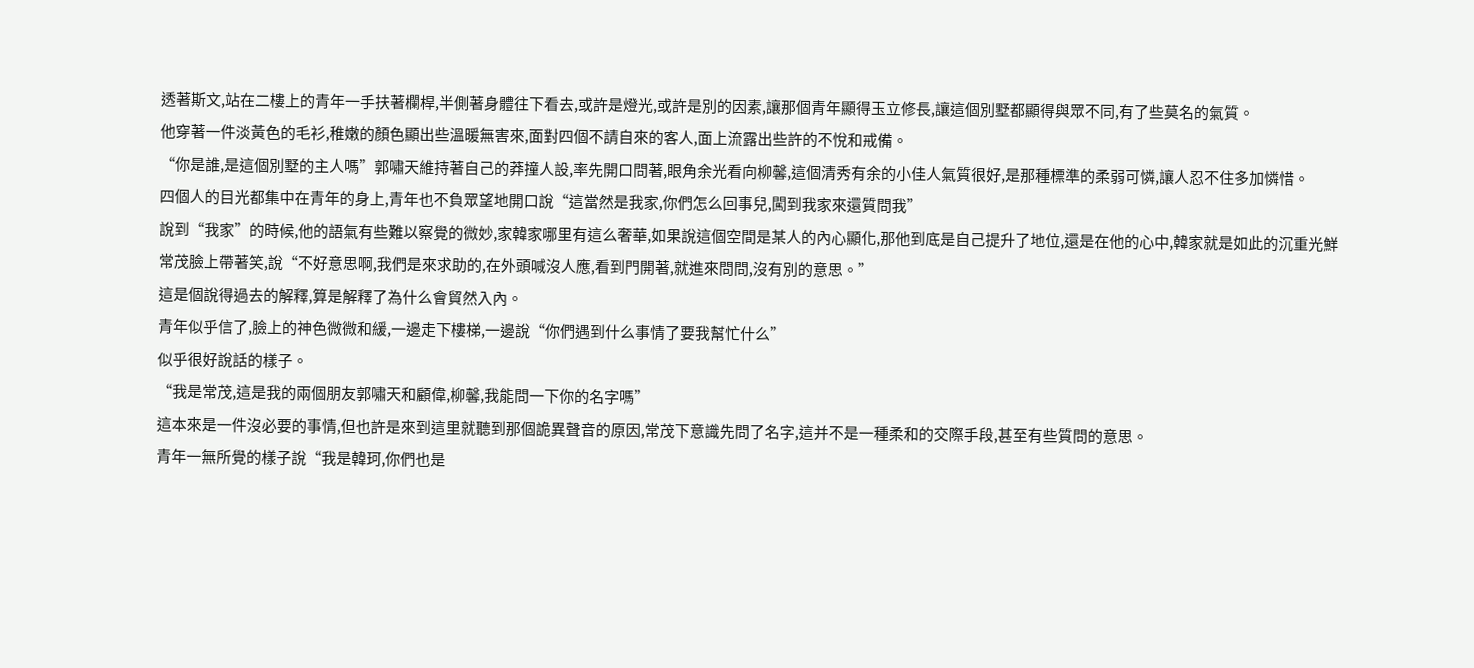透著斯文,站在二樓上的青年一手扶著欄桿,半側著身體往下看去,或許是燈光,或許是別的因素,讓那個青年顯得玉立修長,讓這個別墅都顯得與眾不同,有了些莫名的氣質。
他穿著一件淡黃色的毛衫,稚嫩的顏色顯出些溫暖無害來,面對四個不請自來的客人,面上流露出些許的不悅和戒備。
“你是誰,是這個別墅的主人嗎”郭嘯天維持著自己的莽撞人設,率先開口問著,眼角余光看向柳馨,這個清秀有余的小佳人氣質很好,是那種標準的柔弱可憐,讓人忍不住多加憐惜。
四個人的目光都集中在青年的身上,青年也不負眾望地開口說“這當然是我家,你們怎么回事兒,闖到我家來還質問我”
說到“我家”的時候,他的語氣有些難以察覺的微妙,家韓家哪里有這么奢華,如果說這個空間是某人的內心顯化,那他到底是自己提升了地位,還是在他的心中,韓家就是如此的沉重光鮮
常茂臉上帶著笑,說“不好意思啊,我們是來求助的,在外頭喊沒人應,看到門開著,就進來問問,沒有別的意思。”
這是個說得過去的解釋,算是解釋了為什么會貿然入內。
青年似乎信了,臉上的神色微微和緩,一邊走下樓梯,一邊說“你們遇到什么事情了要我幫忙什么”
似乎很好說話的樣子。
“我是常茂,這是我的兩個朋友郭嘯天和顧偉,柳馨,我能問一下你的名字嗎”
這本來是一件沒必要的事情,但也許是來到這里就聽到那個詭異聲音的原因,常茂下意識先問了名字,這并不是一種柔和的交際手段,甚至有些質問的意思。
青年一無所覺的樣子說“我是韓珂,你們也是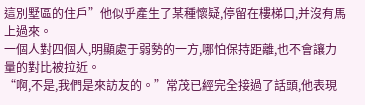這別墅區的住戶”他似乎產生了某種懷疑,停留在樓梯口,并沒有馬上過來。
一個人對四個人,明顯處于弱勢的一方,哪怕保持距離,也不會讓力量的對比被拉近。
“啊,不是,我們是來訪友的。”常茂已經完全接過了話頭,他表現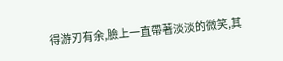得游刃有余,臉上一直帶著淡淡的微笑,其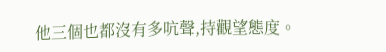他三個也都沒有多吭聲,持觀望態度。